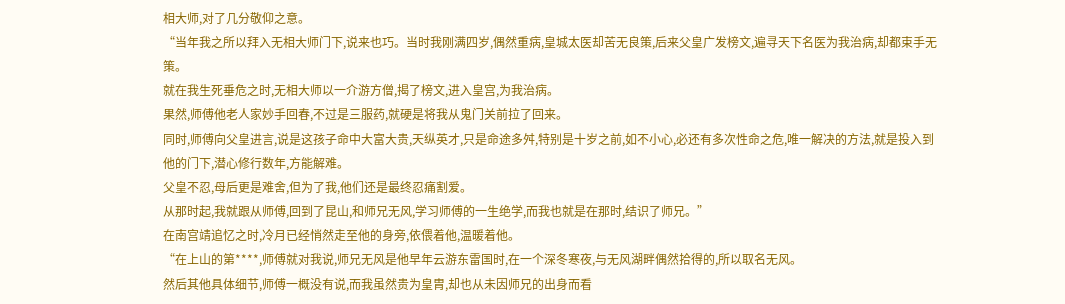相大师,对了几分敬仰之意。
“当年我之所以拜入无相大师门下,说来也巧。当时我刚满四岁,偶然重病,皇城太医却苦无良策,后来父皇广发榜文,遍寻天下名医为我治病,却都束手无策。
就在我生死垂危之时,无相大师以一介游方僧,揭了榜文,进入皇宫,为我治病。
果然,师傅他老人家妙手回春,不过是三服药,就硬是将我从鬼门关前拉了回来。
同时,师傅向父皇进言,说是这孩子命中大富大贵,天纵英才,只是命途多舛,特别是十岁之前,如不小心,必还有多次性命之危,唯一解决的方法,就是投入到他的门下,潜心修行数年,方能解难。
父皇不忍,母后更是难舍,但为了我,他们还是最终忍痛割爱。
从那时起,我就跟从师傅,回到了昆山,和师兄无风,学习师傅的一生绝学,而我也就是在那时,结识了师兄。”
在南宫靖追忆之时,冷月已经悄然走至他的身旁,依偎着他,温暖着他。
“在上山的第****,师傅就对我说,师兄无风是他早年云游东雷国时,在一个深冬寒夜,与无风湖畔偶然拾得的,所以取名无风。
然后其他具体细节,师傅一概没有说,而我虽然贵为皇胄,却也从未因师兄的出身而看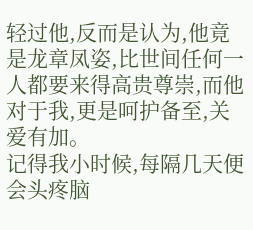轻过他,反而是认为,他竟是龙章凤姿,比世间任何一人都要来得高贵尊崇,而他对于我,更是呵护备至,关爱有加。
记得我小时候,每隔几天便会头疼脑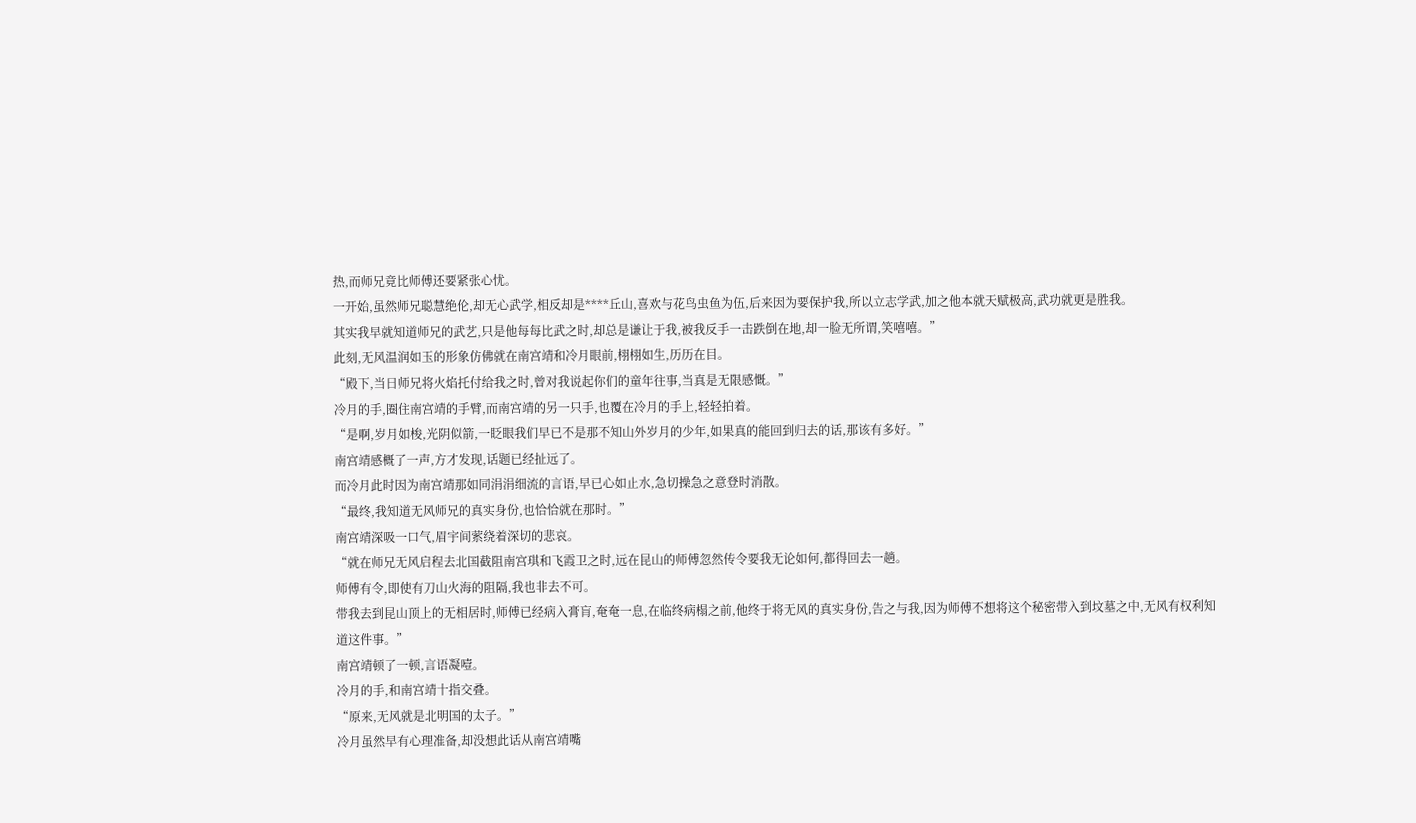热,而师兄竟比师傅还要紧张心忧。
一开始,虽然师兄聪慧绝伦,却无心武学,相反却是****丘山,喜欢与花鸟虫鱼为伍,后来因为要保护我,所以立志学武,加之他本就天赋极高,武功就更是胜我。
其实我早就知道师兄的武艺,只是他每每比武之时,却总是谦让于我,被我反手一击跌倒在地,却一脸无所谓,笑嘻嘻。”
此刻,无风温润如玉的形象仿佛就在南宫靖和冷月眼前,栩栩如生,历历在目。
“殿下,当日师兄将火焰托付给我之时,曾对我说起你们的童年往事,当真是无限感慨。”
冷月的手,圈住南宫靖的手臂,而南宫靖的另一只手,也覆在冷月的手上,轻轻拍着。
“是啊,岁月如梭,光阴似箭,一眨眼我们早已不是那不知山外岁月的少年,如果真的能回到归去的话,那该有多好。”
南宫靖感概了一声,方才发现,话题已经扯远了。
而冷月此时因为南宫靖那如同涓涓细流的言语,早已心如止水,急切操急之意登时消散。
“最终,我知道无风师兄的真实身份,也恰恰就在那时。”
南宫靖深吸一口气,眉宇间萦绕着深切的悲哀。
“就在师兄无风启程去北国截阻南宫琪和飞霞卫之时,远在昆山的师傅忽然传令要我无论如何,都得回去一趟。
师傅有令,即使有刀山火海的阻隔,我也非去不可。
带我去到昆山顶上的无相居时,师傅已经病入膏肓,奄奄一息,在临终病榻之前,他终于将无风的真实身份,告之与我,因为师傅不想将这个秘密带入到坟墓之中,无风有权利知道这件事。”
南宫靖顿了一顿,言语凝噎。
冷月的手,和南宫靖十指交叠。
“原来,无风就是北明国的太子。”
冷月虽然早有心理准备,却没想此话从南宫靖嘴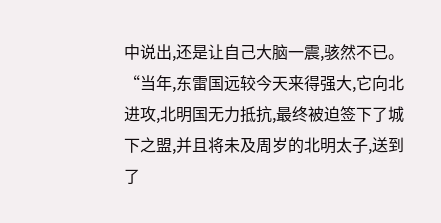中说出,还是让自己大脑一震,骇然不已。
“当年,东雷国远较今天来得强大,它向北进攻,北明国无力抵抗,最终被迫签下了城下之盟,并且将未及周岁的北明太子,送到了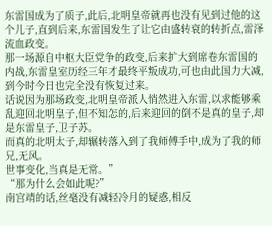东雷国成为了质子,此后,北明皇帝就再也没有见到过他的这个儿子,直到后来,东雷国发生了让它由盛转衰的转折点,雷泽流血政变。
那一场源自中枢大臣党争的政变,后来扩大到席卷东雷国的内战,东雷皇室历经三年才最终平叛成功,可也由此国力大减,到今时今日也完全没有恢复过来。
话说因为那场政变,北明皇帝派人悄然进入东雷,以求能够乘乱迎回北明皇子,但不知怎的,后来迎回的倒不是真的皇子,却是东雷皇子,卫子苏。
而真的北明太子,却辗转落入到了我师傅手中,成为了我的师兄,无风。
世事变化,当真是无常。”
“那为什么会如此呢?”
南宫靖的话,丝毫没有减轻冷月的疑惑,相反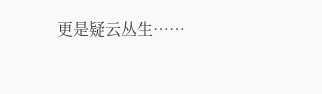更是疑云丛生……